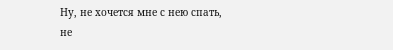Ну, не хочется мне с нею спать, не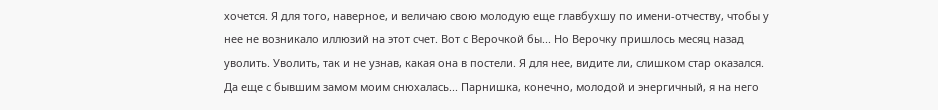хочется. Я для того, наверное, и величаю свою молодую еще главбухшу по имени-отчеству, чтобы у нее не возникало иллюзий на этот счет. Вот с Верочкой бы... Но Верочку пришлось месяц назад уволить. Уволить, так и не узнав, какая она в постели. Я для нее, видите ли, слишком стар оказался. Да еще с бывшим замом моим снюхалась... Парнишка, конечно, молодой и энергичный, я на него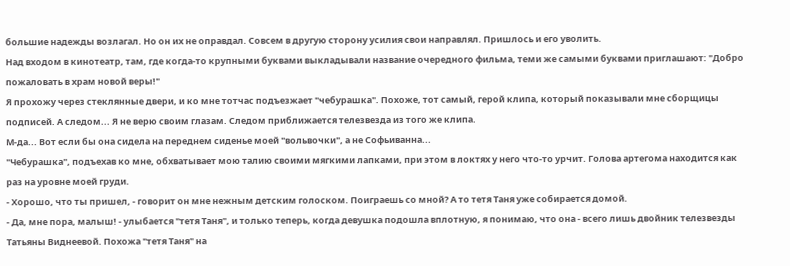большие надежды возлагал. Но он их не оправдал. Совсем в другую сторону усилия свои направлял. Пришлось и его уволить.
Над входом в кинотеатр, там, где когда-то крупными буквами выкладывали название очередного фильма, теми же самыми буквами приглашают: "Добро пожаловать в храм новой веры!"
Я прохожу через стеклянные двери, и ко мне тотчас подъезжает "чебурашка". Похоже, тот самый, герой клипа, который показывали мне сборщицы подписей. А следом... Я не верю своим глазам. Следом приближается телезвезда из того же клипа.
М-да... Вот если бы она сидела на переднем сиденье моей "вольвочки", а не Софьиванна...
"Чебурашка", подъехав ко мне, обхватывает мою талию своими мягкими лапками, при этом в локтях у него что-то урчит. Голова артегома находится как раз на уровне моей груди.
- Хорошо, что ты пришел, - говорит он мне нежным детским голоском. Поиграешь со мной? А то тетя Таня уже собирается домой.
- Да, мне пора, малыш! - улыбается "тетя Таня", и только теперь, когда девушка подошла вплотную, я понимаю, что она - всего лишь двойник телезвезды Татьяны Виднеевой. Похожа "тетя Таня" на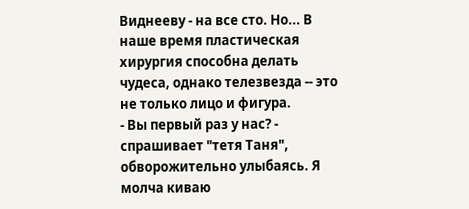Виднееву - на все сто. Но... В наше время пластическая хирургия способна делать чудеса, однако телезвезда -- это не только лицо и фигура.
- Вы первый раз у нас? - спрашивает "тетя Таня", обворожительно улыбаясь. Я молча киваю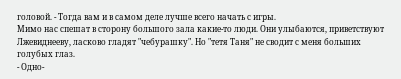головой. - Тогда вам и в самом деле лучше всего начать с игры.
Мимо нас спешат в сторону большого зала какие-то люди. Они улыбаются, приветствуют Лжевиднееву, ласково гладят "чебурашку". Но "тетя Таня" не сводит с меня больших голубых глаз.
- Одно-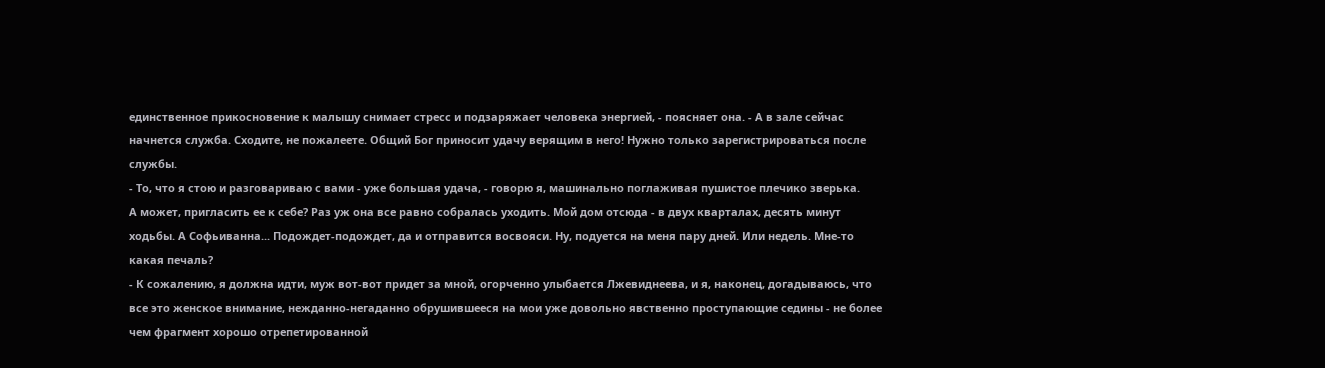единственное прикосновение к малышу снимает стресс и подзаряжает человека энергией, - поясняет она. - А в зале сейчас начнется служба. Сходите, не пожалеете. Общий Бог приносит удачу верящим в него! Нужно только зарегистрироваться после службы.
- То, что я стою и разговариваю с вами - уже большая удача, - говорю я, машинально поглаживая пушистое плечико зверька.
А может, пригласить ее к себе? Раз уж она все равно собралась уходить. Мой дом отсюда - в двух кварталах, десять минут ходьбы. А Софьиванна... Подождет-подождет, да и отправится восвояси. Ну, подуется на меня пару дней. Или недель. Мне-то какая печаль?
- К сожалению, я должна идти, муж вот-вот придет за мной, огорченно улыбается Лжевиднеева, и я, наконец, догадываюсь, что все это женское внимание, нежданно-негаданно обрушившееся на мои уже довольно явственно проступающие седины - не более чем фрагмент хорошо отрепетированной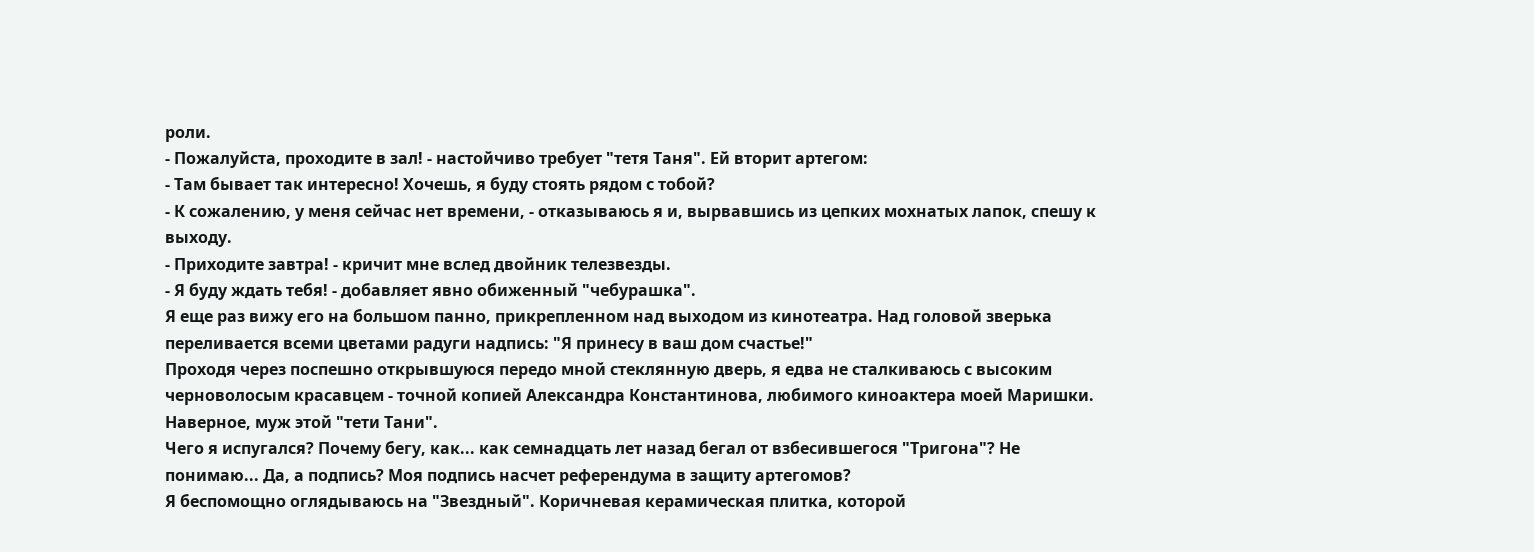роли.
- Пожалуйста, проходите в зал! - настойчиво требует "тетя Таня". Ей вторит артегом:
- Там бывает так интересно! Хочешь, я буду стоять рядом с тобой?
- К сожалению, у меня сейчас нет времени, - отказываюсь я и, вырвавшись из цепких мохнатых лапок, спешу к выходу.
- Приходите завтра! - кричит мне вслед двойник телезвезды.
- Я буду ждать тебя! - добавляет явно обиженный "чебурашка".
Я еще раз вижу его на большом панно, прикрепленном над выходом из кинотеатра. Над головой зверька переливается всеми цветами радуги надпись: "Я принесу в ваш дом счастье!"
Проходя через поспешно открывшуюся передо мной стеклянную дверь, я едва не сталкиваюсь с высоким черноволосым красавцем - точной копией Александра Константинова, любимого киноактера моей Маришки. Наверное, муж этой "тети Тани".
Чего я испугался? Почему бегу, как... как семнадцать лет назад бегал от взбесившегося "Тригона"? Не понимаю... Да, а подпись? Моя подпись насчет референдума в защиту артегомов?
Я беспомощно оглядываюсь на "Звездный". Коричневая керамическая плитка, которой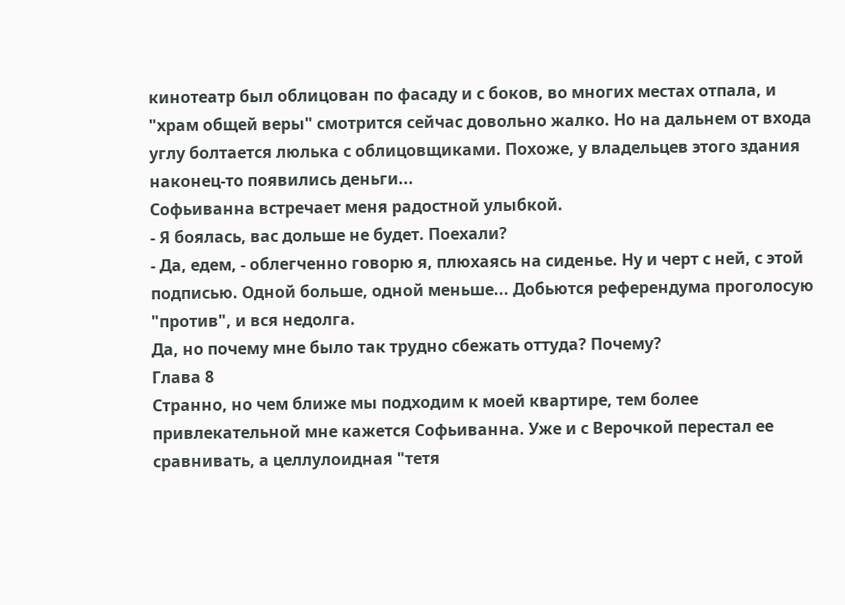кинотеатр был облицован по фасаду и с боков, во многих местах отпала, и "храм общей веры" смотрится сейчас довольно жалко. Но на дальнем от входа углу болтается люлька с облицовщиками. Похоже, у владельцев этого здания наконец-то появились деньги...
Софьиванна встречает меня радостной улыбкой.
- Я боялась, вас дольше не будет. Поехали?
- Да, едем, - облегченно говорю я, плюхаясь на сиденье. Ну и черт с ней, с этой подписью. Одной больше, одной меньше... Добьются референдума проголосую "против", и вся недолга.
Да, но почему мне было так трудно сбежать оттуда? Почему?
Глава 8
Странно, но чем ближе мы подходим к моей квартире, тем более привлекательной мне кажется Софьиванна. Уже и с Верочкой перестал ее сравнивать, а целлулоидная "тетя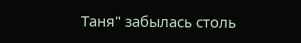Таня" забылась столь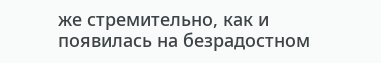же стремительно, как и появилась на безрадостном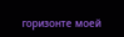горизонте моей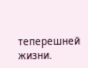теперешней жизни.